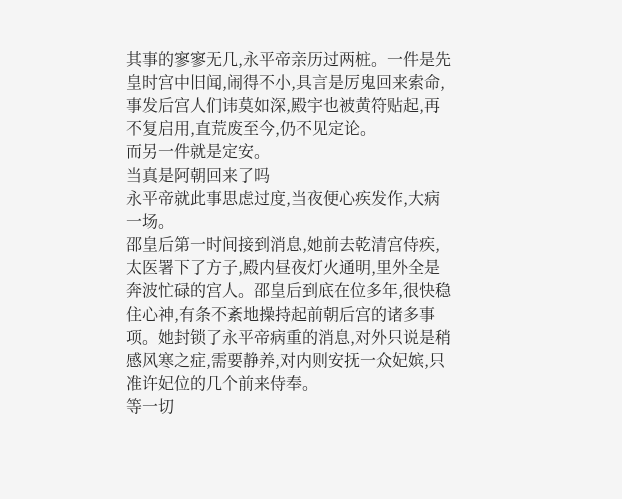其事的寥寥无几,永平帝亲历过两桩。一件是先皇时宫中旧闻,闹得不小,具言是厉鬼回来索命,事发后宫人们讳莫如深,殿宇也被黄符贴起,再不复启用,直荒废至今,仍不见定论。
而另一件就是定安。
当真是阿朝回来了吗
永平帝就此事思虑过度,当夜便心疾发作,大病一场。
邵皇后第一时间接到消息,她前去乾清宫侍疾,太医署下了方子,殿内昼夜灯火通明,里外全是奔波忙碌的宫人。邵皇后到底在位多年,很快稳住心神,有条不紊地操持起前朝后宫的诸多事项。她封锁了永平帝病重的消息,对外只说是稍感风寒之症,需要静养,对内则安抚一众妃嫔,只准许妃位的几个前来侍奉。
等一切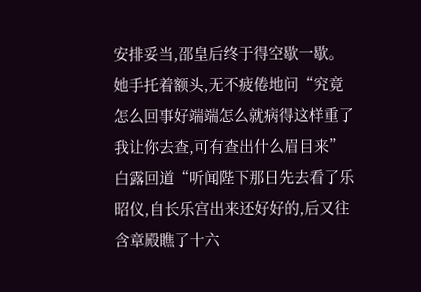安排妥当,邵皇后终于得空歇一歇。她手托着额头,无不疲倦地问“究竟怎么回事好端端怎么就病得这样重了我让你去查,可有查出什么眉目来”
白露回道“听闻陛下那日先去看了乐昭仪,自长乐宫出来还好好的,后又往含章殿瞧了十六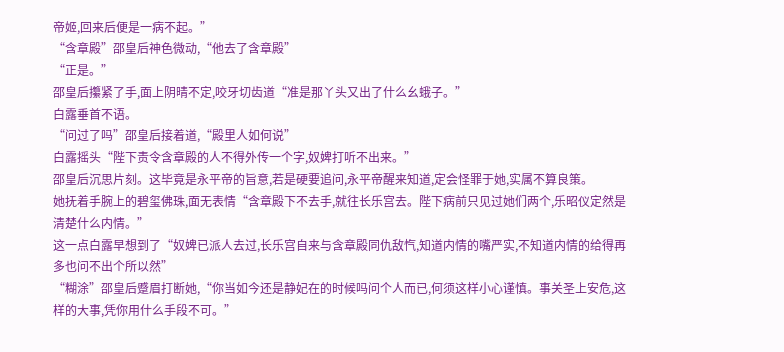帝姬,回来后便是一病不起。”
“含章殿”邵皇后神色微动,“他去了含章殿”
“正是。”
邵皇后攥紧了手,面上阴晴不定,咬牙切齿道“准是那丫头又出了什么幺蛾子。”
白露垂首不语。
“问过了吗”邵皇后接着道,“殿里人如何说”
白露摇头“陛下责令含章殿的人不得外传一个字,奴婢打听不出来。”
邵皇后沉思片刻。这毕竟是永平帝的旨意,若是硬要追问,永平帝醒来知道,定会怪罪于她,实属不算良策。
她抚着手腕上的碧玺佛珠,面无表情“含章殿下不去手,就往长乐宫去。陛下病前只见过她们两个,乐昭仪定然是清楚什么内情。”
这一点白露早想到了“奴婢已派人去过,长乐宫自来与含章殿同仇敌忾,知道内情的嘴严实,不知道内情的给得再多也问不出个所以然”
“糊涂”邵皇后蹙眉打断她,“你当如今还是静妃在的时候吗问个人而已,何须这样小心谨慎。事关圣上安危,这样的大事,凭你用什么手段不可。”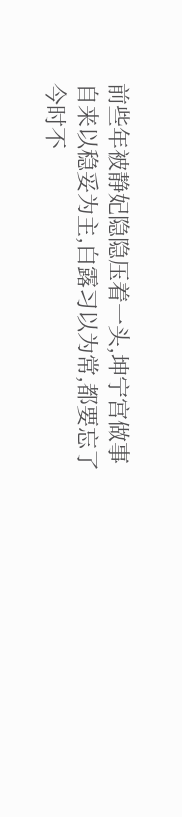前些年被静妃隐隐压着一头,坤宁宫做事自来以稳妥为主,白露习以为常,都要忘了今时不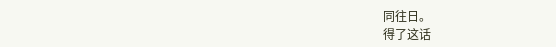同往日。
得了这话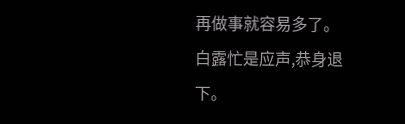再做事就容易多了。
白露忙是应声,恭身退下。